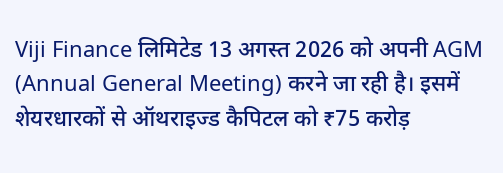Viji Finance लिमिटेड 13 अगस्त 2026 को अपनी AGM (Annual General Meeting) करने जा रही है। इसमें शेयरधारकों से ऑथराइज्ड कैपिटल को ₹75 करोड़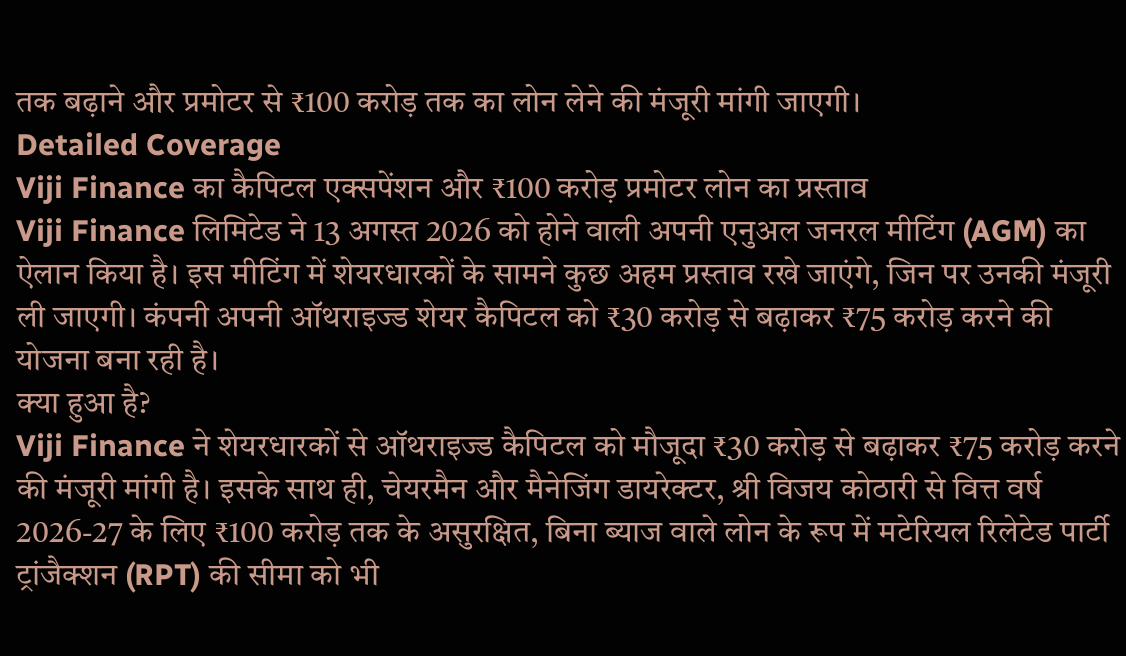तक बढ़ाने और प्रमोटर से ₹100 करोड़ तक का लोन लेने की मंजूरी मांगी जाएगी।
Detailed Coverage
Viji Finance का कैपिटल एक्सपेंशन और ₹100 करोड़ प्रमोटर लोन का प्रस्ताव
Viji Finance लिमिटेड ने 13 अगस्त 2026 को होने वाली अपनी एनुअल जनरल मीटिंग (AGM) का ऐलान किया है। इस मीटिंग में शेयरधारकों के सामने कुछ अहम प्रस्ताव रखे जाएंगे, जिन पर उनकी मंजूरी ली जाएगी। कंपनी अपनी ऑथराइज्ड शेयर कैपिटल को ₹30 करोड़ से बढ़ाकर ₹75 करोड़ करने की योजना बना रही है।
क्या हुआ है?
Viji Finance ने शेयरधारकों से ऑथराइज्ड कैपिटल को मौजूदा ₹30 करोड़ से बढ़ाकर ₹75 करोड़ करने की मंजूरी मांगी है। इसके साथ ही, चेयरमैन और मैनेजिंग डायरेक्टर, श्री विजय कोठारी से वित्त वर्ष 2026-27 के लिए ₹100 करोड़ तक के असुरक्षित, बिना ब्याज वाले लोन के रूप में मटेरियल रिलेटेड पार्टी ट्रांजैक्शन (RPT) की सीमा को भी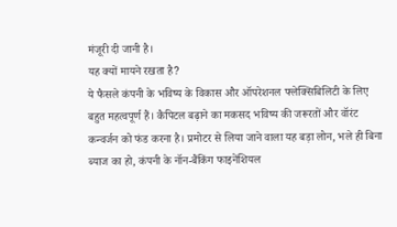मंजूरी दी जानी है।
यह क्यों मायने रखता है?
ये फैसले कंपनी के भविष्य के विकास और ऑपरेशनल फ्लेक्सिबिलिटी के लिए बहुत महत्वपूर्ण हैं। कैपिटल बढ़ाने का मकसद भविष्य की जरूरतों और वॉरंट कन्वर्जन को फंड करना है। प्रमोटर से लिया जाने वाला यह बड़ा लोन, भले ही बिना ब्याज का हो, कंपनी के नॉन-बैंकिंग फाइनेंशियल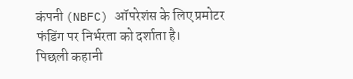कंपनी (NBFC) ऑपरेशंस के लिए प्रमोटर फंडिंग पर निर्भरता को दर्शाता है।
पिछली कहानी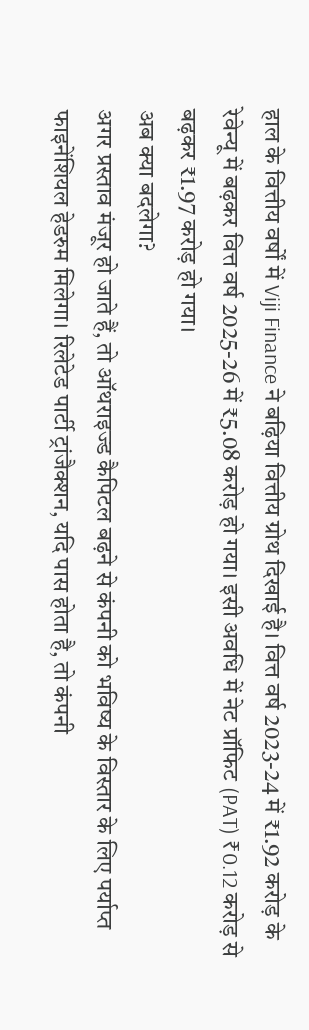हाल के वित्तीय वर्षों में Viji Finance ने बढ़िया वित्तीय ग्रोथ दिखाई है। वित्त वर्ष 2023-24 में ₹1.92 करोड़ के रेवेन्यू में बढ़कर वित्त वर्ष 2025-26 में ₹5.08 करोड़ हो गया। इसी अवधि में नेट प्रॉफिट (PAT) ₹0.12 करोड़ से बढ़कर ₹1.97 करोड़ हो गया।
अब क्या बदलेगा?
अगर प्रस्ताव मंजूर हो जाते हैं, तो ऑथराइज्ड कैपिटल बढ़ने से कंपनी को भविष्य के विस्तार के लिए पर्याप्त फाइनेंशियल हेडरुम मिलेगा। रिलेटेड पार्टी ट्रांजैक्शन, यदि पास होता है, तो कंपनी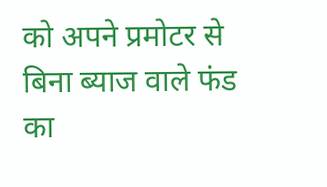को अपने प्रमोटर से बिना ब्याज वाले फंड का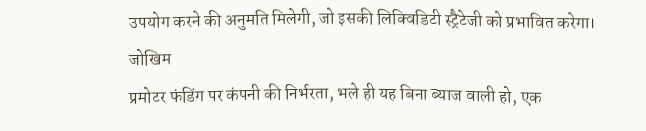उपयोग करने की अनुमति मिलेगी, जो इसकी लिक्विडिटी स्ट्रैटेजी को प्रभावित करेगा।
जोखिम
प्रमोटर फंडिंग पर कंपनी की निर्भरता, भले ही यह बिना ब्याज वाली हो, एक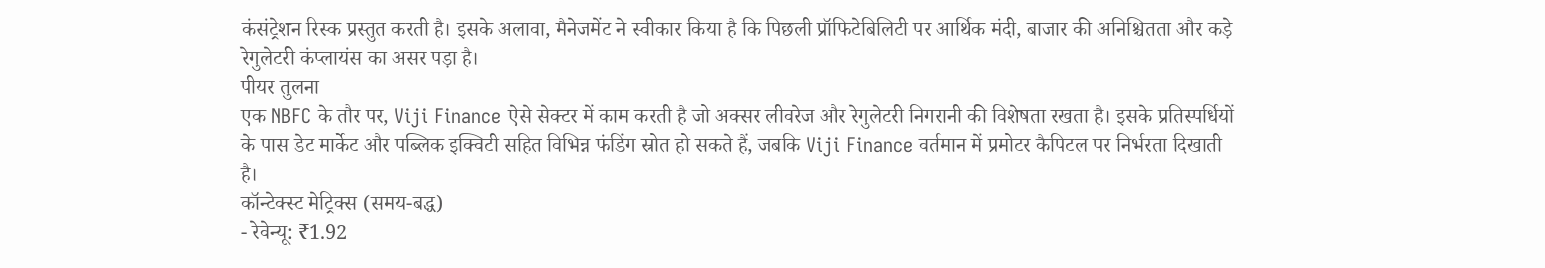कंसंट्रेशन रिस्क प्रस्तुत करती है। इसके अलावा, मैनेजमेंट ने स्वीकार किया है कि पिछली प्रॉफिटेबिलिटी पर आर्थिक मंदी, बाजार की अनिश्चितता और कड़े रेगुलेटरी कंप्लायंस का असर पड़ा है।
पीयर तुलना
एक NBFC के तौर पर, Viji Finance ऐसे सेक्टर में काम करती है जो अक्सर लीवरेज और रेगुलेटरी निगरानी की विशेषता रखता है। इसके प्रतिस्पर्धियों के पास डेट मार्केट और पब्लिक इक्विटी सहित विभिन्न फंडिंग स्रोत हो सकते हैं, जबकि Viji Finance वर्तमान में प्रमोटर कैपिटल पर निर्भरता दिखाती है।
कॉन्टेक्स्ट मेट्रिक्स (समय-बद्ध)
- रेवेन्यू: ₹1.92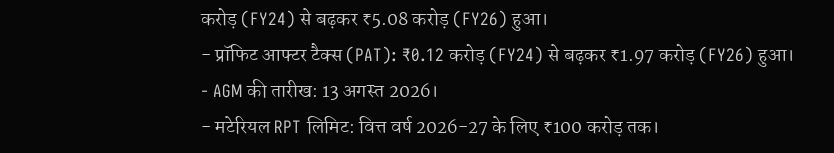करोड़ (FY24) से बढ़कर ₹5.08 करोड़ (FY26) हुआ।
- प्रॉफिट आफ्टर टैक्स (PAT): ₹0.12 करोड़ (FY24) से बढ़कर ₹1.97 करोड़ (FY26) हुआ।
- AGM की तारीख: 13 अगस्त 2026।
- मटेरियल RPT लिमिट: वित्त वर्ष 2026-27 के लिए ₹100 करोड़ तक।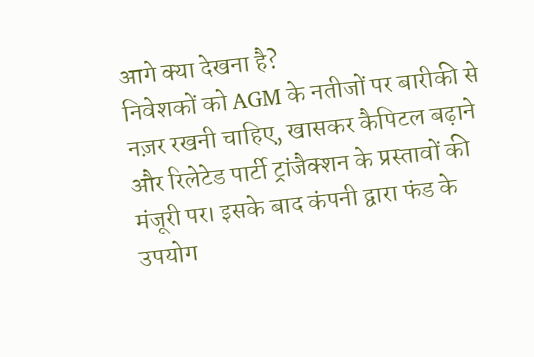आगे क्या देखना है?
निवेशकों को AGM के नतीजों पर बारीकी से नज़र रखनी चाहिए, खासकर कैपिटल बढ़ाने और रिलेटेड पार्टी ट्रांजैक्शन के प्रस्तावों की मंजूरी पर। इसके बाद कंपनी द्वारा फंड के उपयोग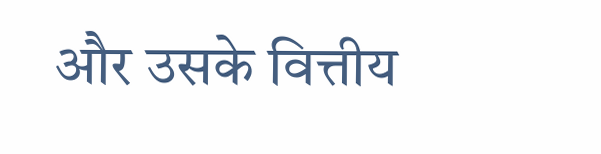और उसके वित्तीय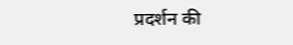प्रदर्शन की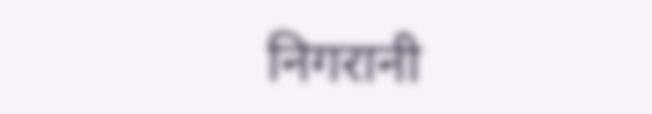निगरानी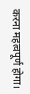करना महत्वपूर्ण होगा।